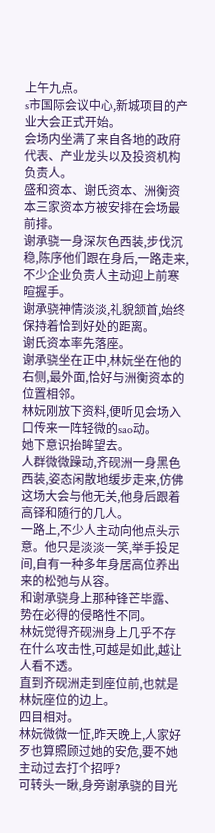上午九点。
s市国际会议中心,新城项目的产业大会正式开始。
会场内坐满了来自各地的政府代表、产业龙头以及投资机构负责人。
盛和资本、谢氏资本、洲衡资本三家资本方被安排在会场最前排。
谢承骁一身深灰色西装,步伐沉稳,陈序他们跟在身后,一路走来,不少企业负责人主动迎上前寒暄握手。
谢承骁神情淡淡,礼貌颔首,始终保持着恰到好处的距离。
谢氏资本率先落座。
谢承骁坐在正中,林妧坐在他的右侧,最外面,恰好与洲衡资本的位置相邻。
林妧刚放下资料,便听见会场入口传来一阵轻微的sao动。
她下意识抬眸望去。
人群微微躁动,齐砚洲一身黑色西装,姿态闲散地缓步走来,仿佛这场大会与他无关,他身后跟着高铎和随行的几人。
一路上,不少人主动向他点头示意。他只是淡淡一笑,举手投足间,自有一种多年身居高位养出来的松弛与从容。
和谢承骁身上那种锋芒毕露、势在必得的侵略性不同。
林妧觉得齐砚洲身上几乎不存在什么攻击性,可越是如此,越让人看不透。
直到齐砚洲走到座位前,也就是林妧座位的边上。
四目相对。
林妧微微一怔,昨天晚上,人家好歹也算照顾过她的安危,要不她主动过去打个招呼?
可转头一瞅,身旁谢承骁的目光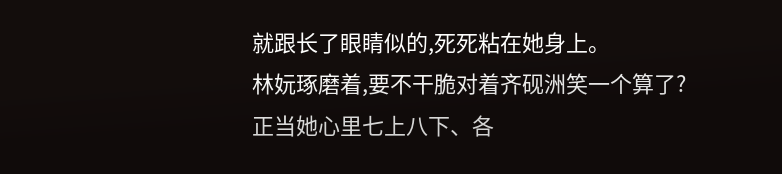就跟长了眼睛似的,死死粘在她身上。
林妧琢磨着,要不干脆对着齐砚洲笑一个算了?
正当她心里七上八下、各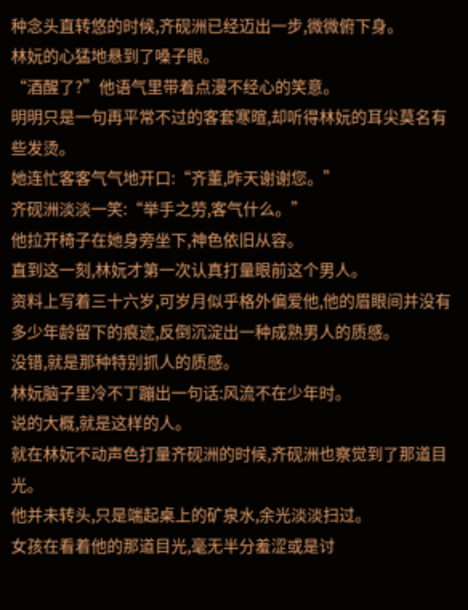种念头直转悠的时候,齐砚洲已经迈出一步,微微俯下身。
林妧的心猛地悬到了嗓子眼。
“酒醒了?”他语气里带着点漫不经心的笑意。
明明只是一句再平常不过的客套寒暄,却听得林妧的耳尖莫名有些发烫。
她连忙客客气气地开口:“齐董,昨天谢谢您。”
齐砚洲淡淡一笑:“举手之劳,客气什么。”
他拉开椅子在她身旁坐下,神色依旧从容。
直到这一刻,林妧才第一次认真打量眼前这个男人。
资料上写着三十六岁,可岁月似乎格外偏爱他,他的眉眼间并没有多少年龄留下的痕迹,反倒沉淀出一种成熟男人的质感。
没错,就是那种特别抓人的质感。
林妧脑子里冷不丁蹦出一句话:风流不在少年时。
说的大概,就是这样的人。
就在林妧不动声色打量齐砚洲的时候,齐砚洲也察觉到了那道目光。
他并未转头,只是端起桌上的矿泉水,余光淡淡扫过。
女孩在看着他的那道目光,毫无半分羞涩或是讨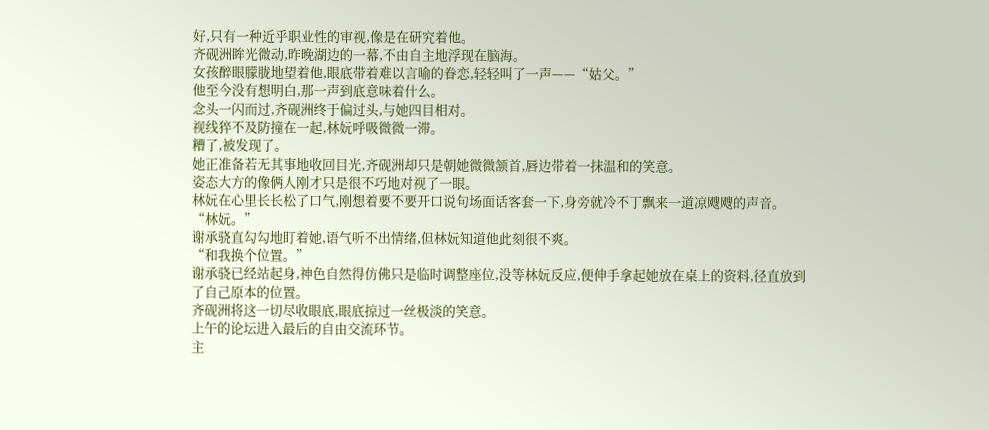好,只有一种近乎职业性的审视,像是在研究着他。
齐砚洲眸光微动,昨晚湖边的一幕,不由自主地浮现在脑海。
女孩醉眼朦胧地望着他,眼底带着难以言喻的眷恋,轻轻叫了一声——“姑父。”
他至今没有想明白,那一声到底意味着什么。
念头一闪而过,齐砚洲终于偏过头,与她四目相对。
视线猝不及防撞在一起,林妧呼吸微微一滞。
糟了,被发现了。
她正准备若无其事地收回目光,齐砚洲却只是朝她微微颔首,唇边带着一抹温和的笑意。
姿态大方的像俩人刚才只是很不巧地对视了一眼。
林妧在心里长长松了口气,刚想着要不要开口说句场面话客套一下,身旁就冷不丁飘来一道凉飕飕的声音。
“林妧。”
谢承骁直勾勾地盯着她,语气听不出情绪,但林妧知道他此刻很不爽。
“和我换个位置。”
谢承骁已经站起身,神色自然得仿佛只是临时调整座位,没等林妧反应,便伸手拿起她放在桌上的资料,径直放到了自己原本的位置。
齐砚洲将这一切尽收眼底,眼底掠过一丝极淡的笑意。
上午的论坛进入最后的自由交流环节。
主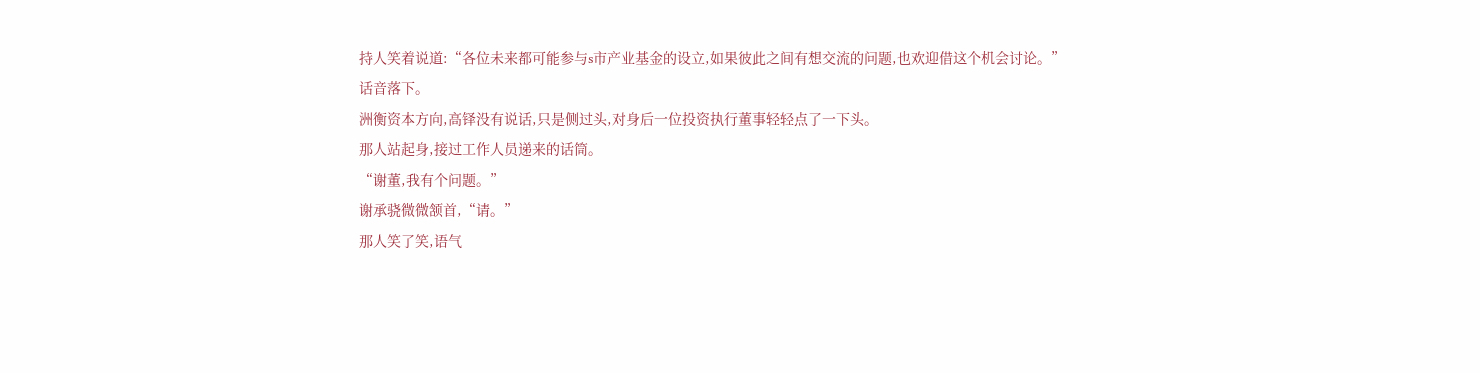持人笑着说道:“各位未来都可能参与s市产业基金的设立,如果彼此之间有想交流的问题,也欢迎借这个机会讨论。”
话音落下。
洲衡资本方向,高铎没有说话,只是侧过头,对身后一位投资执行董事轻轻点了一下头。
那人站起身,接过工作人员递来的话筒。
“谢董,我有个问题。”
谢承骁微微颔首,“请。”
那人笑了笑,语气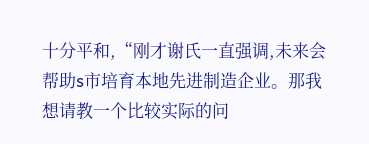十分平和,“刚才谢氏一直强调,未来会帮助s市培育本地先进制造企业。那我想请教一个比较实际的问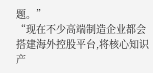题。”
“现在不少高端制造企业都会搭建海外控股平台,将核心知识产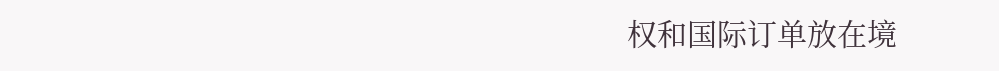权和国际订单放在境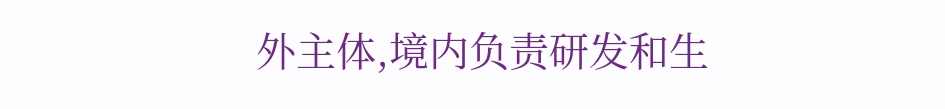外主体,境内负责研发和生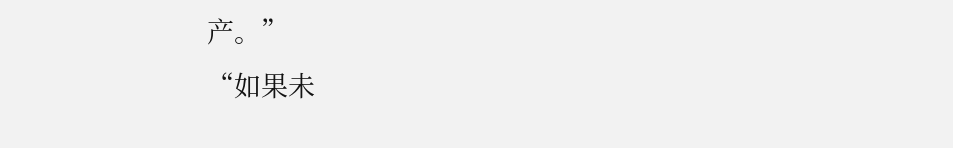产。”
“如果未